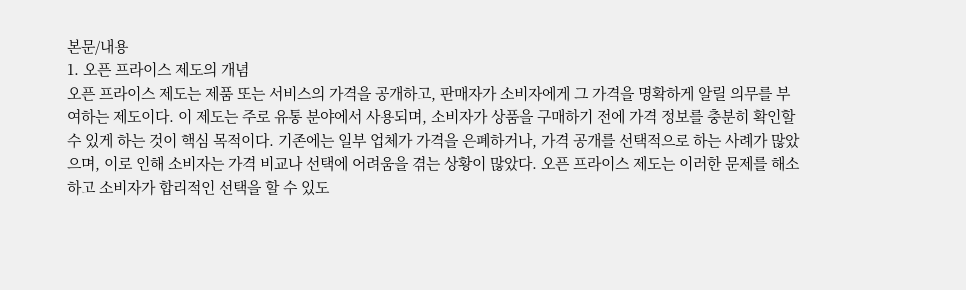본문/내용
1. 오픈 프라이스 제도의 개념
오픈 프라이스 제도는 제품 또는 서비스의 가격을 공개하고, 판매자가 소비자에게 그 가격을 명확하게 알릴 의무를 부여하는 제도이다. 이 제도는 주로 유통 분야에서 사용되며, 소비자가 상품을 구매하기 전에 가격 정보를 충분히 확인할 수 있게 하는 것이 핵심 목적이다. 기존에는 일부 업체가 가격을 은폐하거나, 가격 공개를 선택적으로 하는 사례가 많았으며, 이로 인해 소비자는 가격 비교나 선택에 어려움을 겪는 상황이 많았다. 오픈 프라이스 제도는 이러한 문제를 해소하고 소비자가 합리적인 선택을 할 수 있도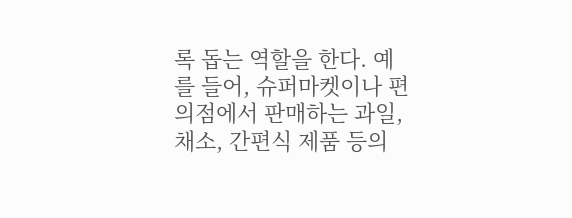록 돕는 역할을 한다. 예를 들어, 슈퍼마켓이나 편의점에서 판매하는 과일, 채소, 간편식 제품 등의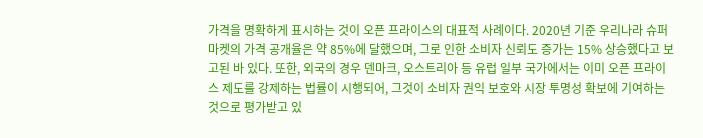가격을 명확하게 표시하는 것이 오픈 프라이스의 대표적 사례이다. 2020년 기준 우리나라 슈퍼마켓의 가격 공개율은 약 85%에 달했으며, 그로 인한 소비자 신뢰도 증가는 15% 상승했다고 보고된 바 있다. 또한, 외국의 경우 덴마크, 오스트리아 등 유럽 일부 국가에서는 이미 오픈 프라이스 제도를 강제하는 법률이 시행되어, 그것이 소비자 권익 보호와 시장 투명성 확보에 기여하는 것으로 평가받고 있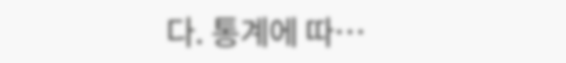다. 통계에 따…